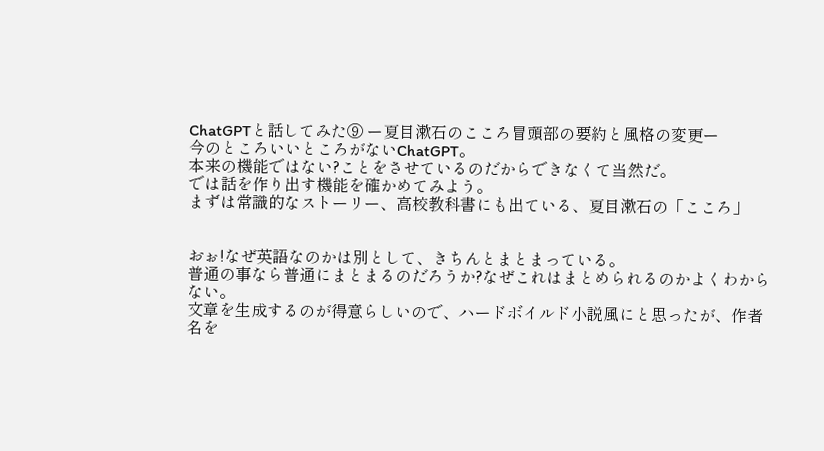ChatGPTと話してみた⑨ ー夏目漱石のこころ冒頭部の要約と風格の変更ー
今のところいいところがないChatGPT。
本来の機能ではない?ことをさせているのだからできなくて当然だ。
では話を作り出す機能を確かめてみよう。
まずは常識的なストーリー、高校教科書にも出ている、夏目漱石の「こころ」


おぉ!なぜ英語なのかは別として、きちんとまとまっている。
普通の事なら普通にまとまるのだろうか?なぜこれはまとめられるのかよくわからない。
文章を生成するのが得意らしいので、ハードボイルド小説風にと思ったが、作者名を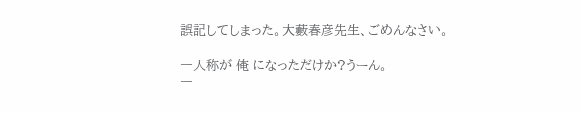誤記してしまった。大藪春彦先生、ごめんなさい。

一人称が 俺 になっただけか?うーん。
一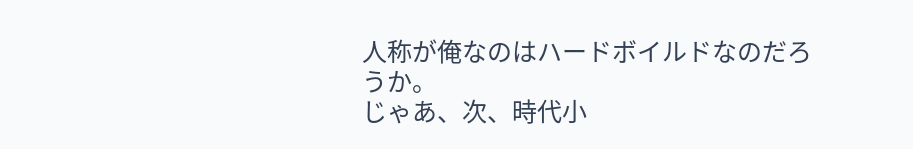人称が俺なのはハードボイルドなのだろうか。
じゃあ、次、時代小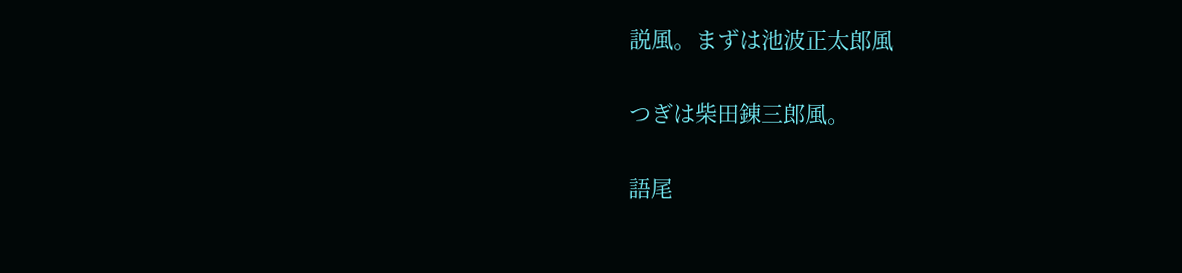説風。まずは池波正太郎風

つぎは柴田錬三郎風。

語尾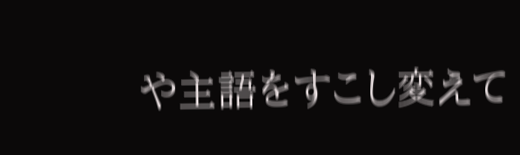や主語をすこし変えて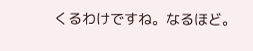くるわけですね。なるほど。